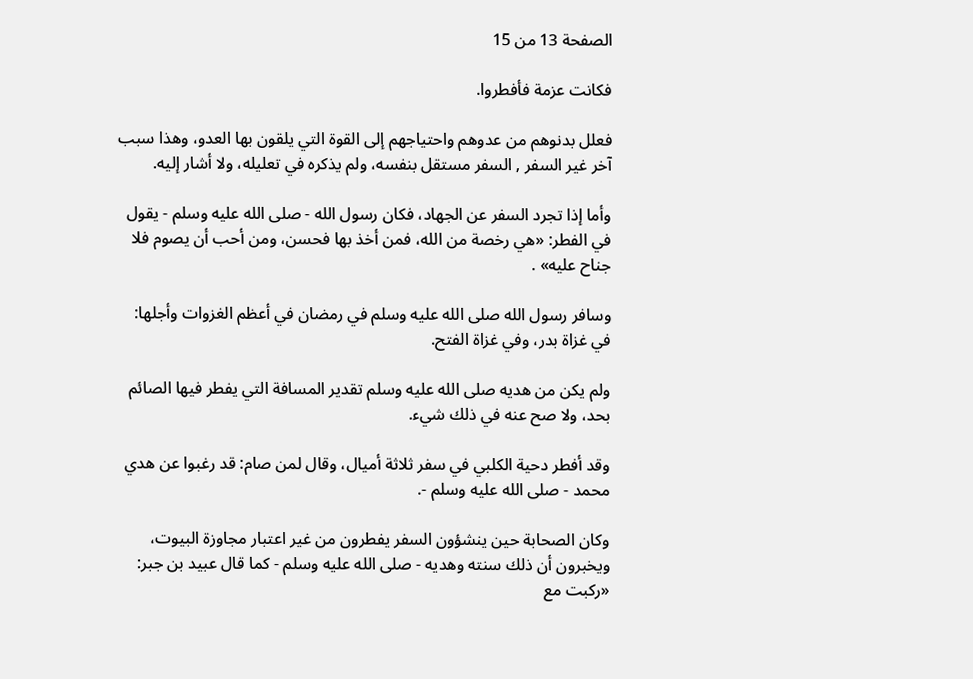الصفحة 13 من 15

فكانت عزمة فأفطروا.

فعلل بدنوهم من عدوهم واحتياجهم إلى القوة التي يلقون بها العدو، وهذا سبب آخر غير السفر , السفر مستقل بنفسه، ولم يذكره في تعليله، ولا أشار إليه.

وأما إذا تجرد السفر عن الجهاد، فكان رسول الله - صلى الله عليه وسلم - يقول في الفطر: «هي رخصة من الله، فمن أخذ بها فحسن، ومن أحب أن يصوم فلا جناح عليه» .

وسافر رسول الله صلى الله عليه وسلم في رمضان في أعظم الغزوات وأجلها: في غزاة بدر، وفي غزاة الفتح.

ولم يكن من هديه صلى الله عليه وسلم تقدير المسافة التي يفطر فيها الصائم بحد، ولا صح عنه في ذلك شيء.

وقد أفطر دحية الكلبي في سفر ثلاثة أميال، وقال لمن صام: قد رغبوا عن هدي محمد - صلى الله عليه وسلم -.

وكان الصحابة حين ينشؤون السفر يفطرون من غير اعتبار مجاوزة البيوت، ويخبرون أن ذلك سنته وهديه - صلى الله عليه وسلم - كما قال عبيد بن جبر: «ركبت مع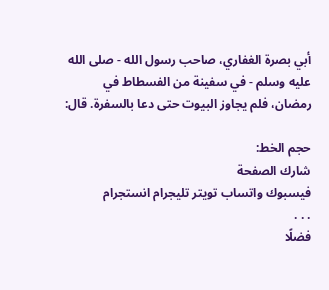أبي بصرة الغفاري، صاحب رسول الله - صلى الله عليه وسلم - في سفينة من الفسطاط في رمضان، فلم يجاوز البيوت حتى دعا بالسفرة. قال:

حجم الخط:
شارك الصفحة
فيسبوك واتساب تويتر تليجرام انستجرام
. . .
فضلًا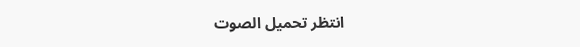انتظر تحميل الصوت